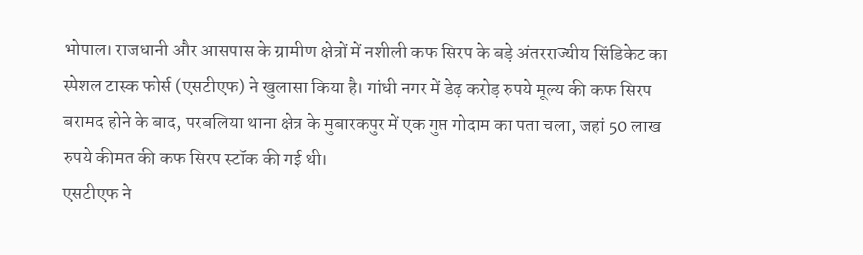भोपाल। राजधानी और आसपास के ग्रामीण क्षेत्रों में नशीली कफ सिरप के बड़े अंतरराज्यीय सिंडिकेट का स्पेशल टास्क फोर्स (एसटीएफ) ने खुलासा किया है। गांधी नगर में डेढ़ करोड़ रुपये मूल्य की कफ सिरप बरामद होने के बाद, परबलिया थाना क्षेत्र के मुबारकपुर में एक गुप्त गोदाम का पता चला, जहां 50 लाख रुपये कीमत की कफ सिरप स्टॉक की गई थी।
एसटीएफ ने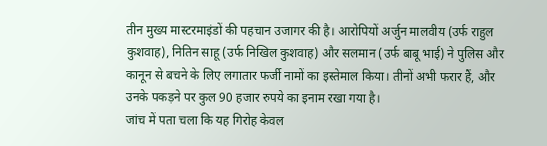तीन मुख्य मास्टरमाइंडों की पहचान उजागर की है। आरोपियों अर्जुन मालवीय (उर्फ राहुल कुशवाह), नितिन साहू (उर्फ निखिल कुशवाह) और सलमान (उर्फ बाबू भाई) ने पुलिस और कानून से बचने के लिए लगातार फर्जी नामों का इस्तेमाल किया। तीनों अभी फरार हैं, और उनके पकड़ने पर कुल 90 हजार रुपये का इनाम रखा गया है।
जांच में पता चला कि यह गिरोह केवल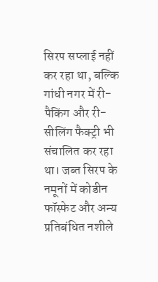सिरप सप्लाई नहीं कर रहा था, बल्कि गांधी नगर में री-पैकिंग और री-सीलिंग फैक्ट्री भी संचालित कर रहा था। जब्त सिरप के नमूनों में कोडीन फॉस्फेट और अन्य प्रतिबंधित नशीले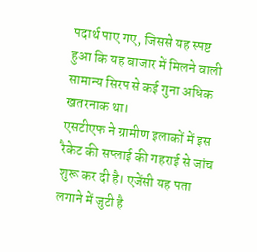पदार्थ पाए गए, जिससे यह स्पष्ट हुआ कि यह बाजार में मिलने वाली सामान्य सिरप से कई गुना अधिक खतरनाक था।
एसटीएफ ने ग्रामीण इलाकों में इस रैकेट की सप्लाई की गहराई से जांच शुरू कर दी है। एजेंसी यह पता लगाने में जुटी है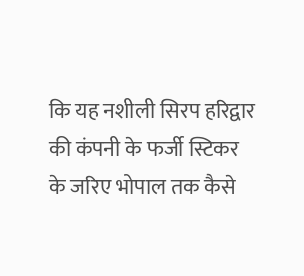कि यह नशीली सिरप हरिद्वार की कंपनी के फर्जी स्टिकर के जरिए भोपाल तक कैसे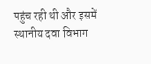पहुंच रही थी और इसमें स्थानीय दवा विभाग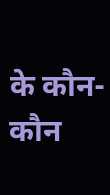के कौन-कौन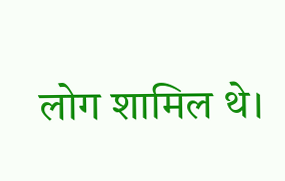लोग शामिल थे।